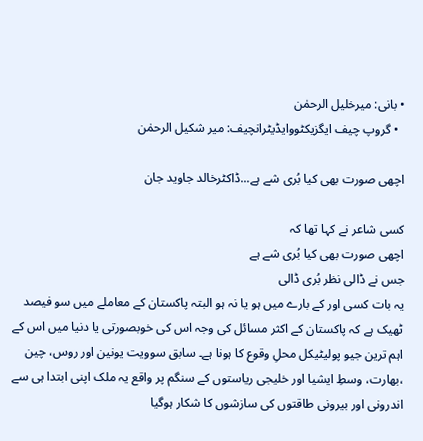• بانی: میرخلیل الرحمٰن
  • گروپ چیف ایگزیکٹووایڈیٹرانچیف: میر شکیل الرحمٰن

اچھی صورت بھی کیا بُری شے ہے...ڈاکٹرخالد جاوید جان

کسی شاعر نے کہا تھا کہ
اچھی صورت بھی کیا بُری شے ہے
جس نے ڈالی نظر بُری ڈالی
یہ بات کسی اور کے بارے میں ہو یا نہ ہو البتہ پاکستان کے معاملے میں سو فیصد ٹھیک ہے کہ پاکستان کے اکثر مسائل کی وجہ اس کی خوبصورتی یا دنیا میں اس کے اہم ترین جیو پولیٹیکل محلِ وقوع کا ہونا ہے۔ سابق سوویت یونین اور روس، چین ،بھارت، وسطِ ایشیا اور خلیجی ریاستوں کے سنگم پر واقع یہ ملک اپنی ابتدا ہی سے اندرونی اور بیرونی طاقتوں کی سازشوں کا شکار ہوگیا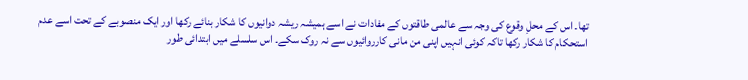تھا۔ اس کے محلِ وقوع کی وجہ سے عالمی طاقتوں کے مفادات نے اسے ہمیشہ ریشہ دوانیوں کا شکار بنائے رکھا اور ایک منصوبے کے تحت اسے عدم استحکام کا شکار رکھا تاکہ کوئی انہیں اپنی من مانی کارروائیوں سے نہ روک سکے۔ اس سلسلے میں ابتدائی طور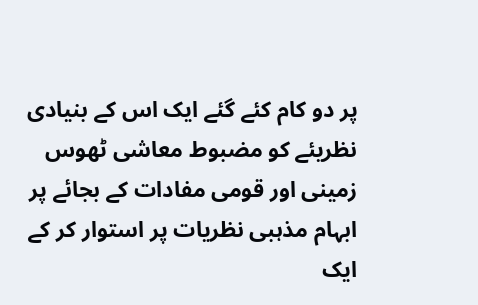پر دو کام کئے گئے ایک اس کے بنیادی نظریئے کو مضبوط معاشی ٹھوس زمینی اور قومی مفادات کے بجائے پر ابہام مذہبی نظریات پر استوار کر کے ایک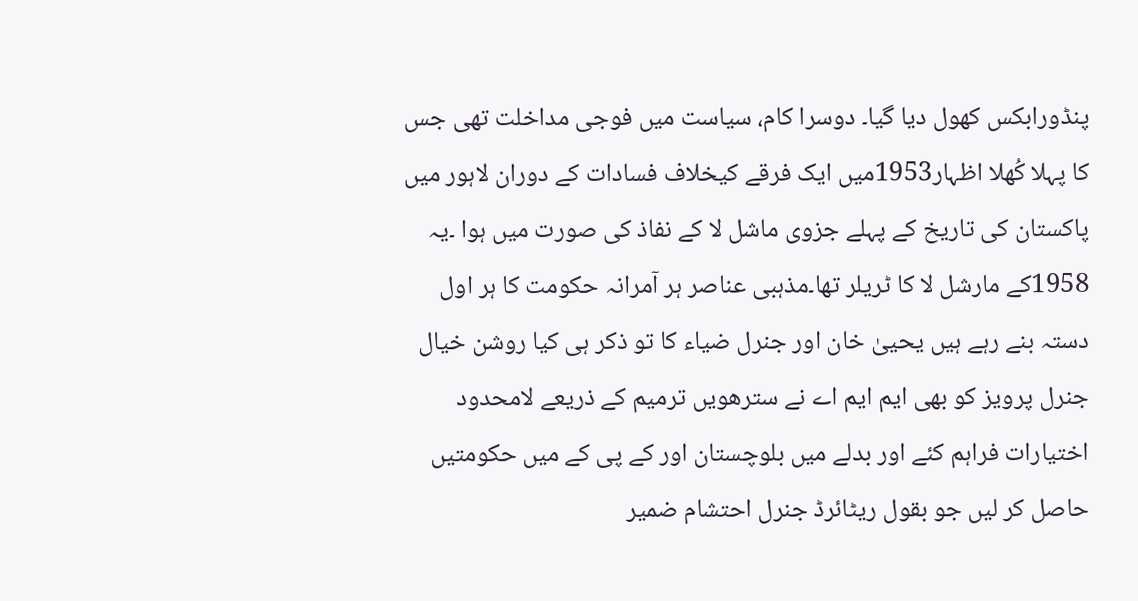پنڈورابکس کھول دیا گیا۔ دوسرا کام، سیاست میں فوجی مداخلت تھی جس کا پہلا کُھلا اظہار1953میں ایک فرقے کیخلاف فسادات کے دوران لاہور میں پاکستان کی تاریخ کے پہلے جزوی ماشل لا کے نفاذ کی صورت میں ہوا ۔یہ 1958کے مارشل لا کا ٹریلر تھا۔مذہبی عناصر ہر آمرانہ حکومت کا ہر اول دستہ بنے رہے ہیں یحییٰ خان اور جنرل ضیاء کا تو ذکر ہی کیا روشن خیال جنرل پرویز کو بھی ایم ایم اے نے سترھویں ترمیم کے ذریعے لامحدود اختیارات فراہم کئے اور بدلے میں بلوچستان اور کے پی کے میں حکومتیں حاصل کر لیں جو بقول ریٹائرڈ جنرل احتشام ضمیر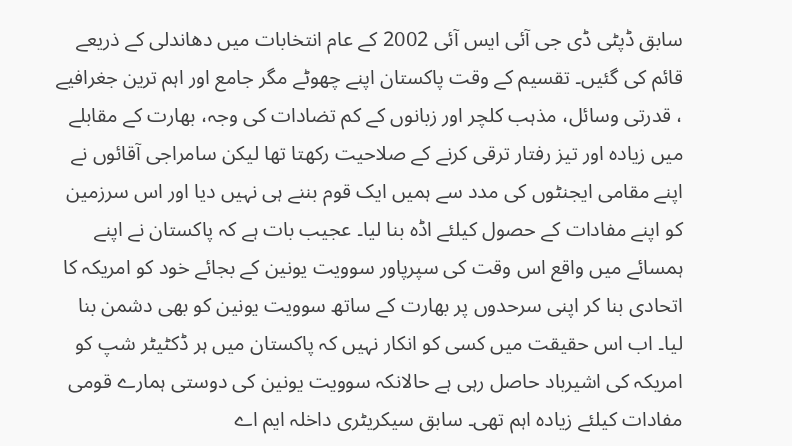سابق ڈپٹی ڈی جی آئی ایس آئی 2002 کے عام انتخابات میں دھاندلی کے ذریعے قائم کی گئیں۔ تقسیم کے وقت پاکستان اپنے چھوٹے مگر جامع اور اہم ترین جغرافیے ، قدرتی وسائل، مذہب کلچر اور زبانوں کے کم تضادات کی وجہ، بھارت کے مقابلے میں زیادہ اور تیز رفتار ترقی کرنے کے صلاحیت رکھتا تھا لیکن سامراجی آقائوں نے اپنے مقامی ایجنٹوں کی مدد سے ہمیں ایک قوم بننے ہی نہیں دیا اور اس سرزمین کو اپنے مفادات کے حصول کیلئے اڈہ بنا لیا۔ عجیب بات ہے کہ پاکستان نے اپنے ہمسائے میں واقع اس وقت کی سپرپاور سوویت یونین کے بجائے خود کو امریکہ کا اتحادی بنا کر اپنی سرحدوں پر بھارت کے ساتھ سوویت یونین کو بھی دشمن بنا لیا۔ اب اس حقیقت میں کسی کو انکار نہیں کہ پاکستان میں ہر ڈکٹیٹر شپ کو امریکہ کی اشیرباد حاصل رہی ہے حالانکہ سوویت یونین کی دوستی ہمارے قومی مفادات کیلئے زیادہ اہم تھی۔ سابق سیکریٹری داخلہ ایم اے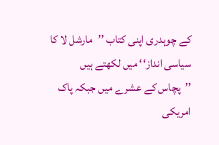کے چوہدری اپنی کتاب ’’مارشل لا کا سیاسی انداز‘‘ میں لکھتے ہیں ’’پچاس کے عشرے میں جبکہ پاک امریکی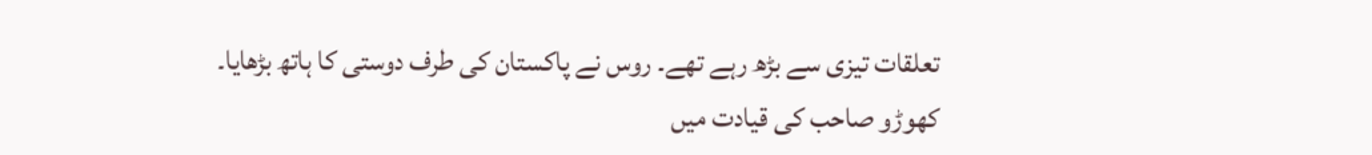تعلقات تیزی سے بڑھ رہے تھے۔ روس نے پاکستان کی طرف دوستی کا ہاتھ بڑھایا۔ کھوڑو صاحب کی قیادت میں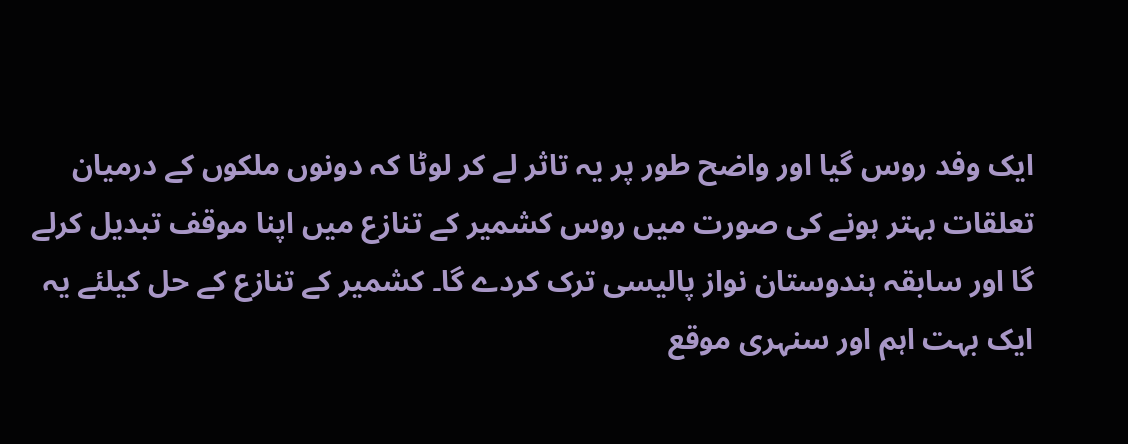ایک وفد روس گیا اور واضح طور پر یہ تاثر لے کر لوٹا کہ دونوں ملکوں کے درمیان تعلقات بہتر ہونے کی صورت میں روس کشمیر کے تنازع میں اپنا موقف تبدیل کرلے گا اور سابقہ ہندوستان نواز پالیسی ترک کردے گا۔ کشمیر کے تنازع کے حل کیلئے یہ ایک بہت اہم اور سنہری موقع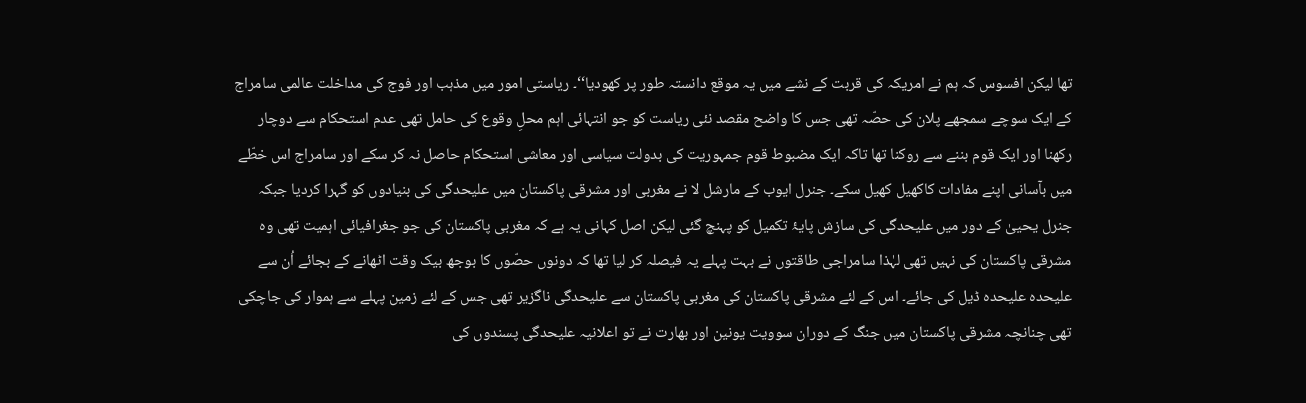تھا لیکن افسوس کہ ہم نے امریکہ کی قربت کے نشے میں یہ موقع دانستہ طور پر کھودیا‘‘۔ ریاستی امور میں مذہب اور فوج کی مداخلت عالمی سامراج کے ایک سوچے سمجھے پلان کی حصّہ تھی جس کا واضح مقصد نئی ریاست کو جو انتہائی اہم محلِ وقوع کی حامل تھی عدم استحکام سے دوچار رکھنا اور ایک قوم بننے سے روکنا تھا تاکہ ایک مضبوط قوم جمہوریت کی بدولت سیاسی اور معاشی استحکام حاصل نہ کر سکے اور سامراج اس خطّے میں بآسانی اپنے مفادات کاکھیل کھیل سکے۔ جنرل ایوب کے مارشل لا نے مغربی اور مشرقی پاکستان میں علیحدگی کی بنیادوں کو گہرا کردیا جبکہ جنرل یحییٰ کے دور میں علیحدگی کی سازش پایۂ تکمیل کو پہنچ گئی لیکن اصل کہانی یہ ہے کہ مغربی پاکستان کی جو جغرافیائی اہمیت تھی وہ مشرقی پاکستان کی نہیں تھی لہٰذا سامراجی طاقتوں نے بہت پہلے یہ فیصلہ کر لیا تھا کہ دونوں حصّوں کا بوجھ بیک وقت اٹھانے کے بجائے اُن سے علیحدہ علیحدہ ڈیل کی جائے۔ اس کے لئے مشرقی پاکستان کی مغربی پاکستان سے علیحدگی ناگزیر تھی جس کے لئے زمین پہلے سے ہموار کی جاچکی تھی چنانچہ مشرقی پاکستان میں جنگ کے دوران سوویت یونین اور بھارت نے تو اعلانیہ علیحدگی پسندوں کی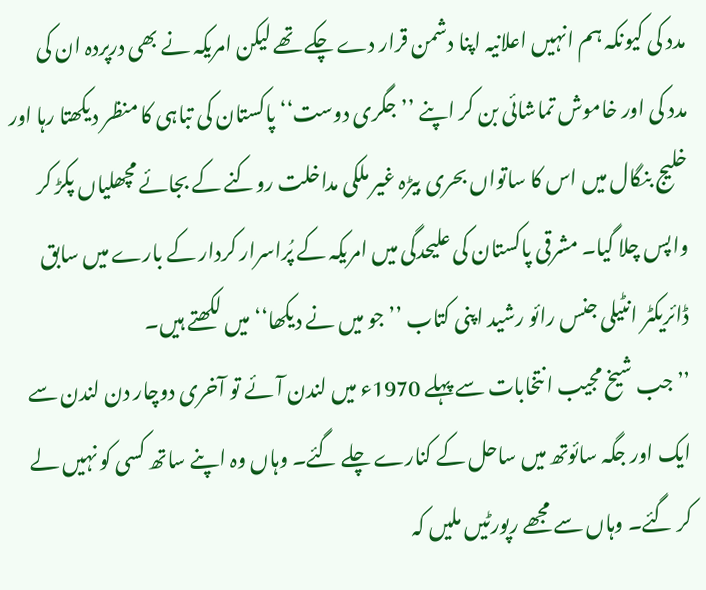مدد کی کیونکہ ہم انہیں اعلانیہ اپنا دشمن قرار دے چکے تھے لیکن امریکہ نے بھی درپردہ ان کی مدد کی اور خاموش تماشائی بن کر اپنے ’’جگری دوست‘‘ پاکستان کی تباہی کا منظر دیکھتا رہا اور خلیج بنگال میں اس کا ساتواں بحری بیڑہ غیر ملکی مداخلت روکنے کے بجائے مچھلیاں پکڑ کر واپس چلا گیا۔ مشرقی پاکستان کی علیحدگی میں امریکہ کے پُراسرار کردار کے بارے میں سابق ڈائریکٹر انٹیلی جنس رائو رشید اپنی کتاب ’’جو میں نے دیکھا‘‘ میں لکھتے ہیں۔
’’جب شیخ مجیب انتخابات سے پہلے 1970ء میں لندن آئے تو آخری دوچار دن لندن سے ایک اور جگہ سائوتھ میں ساحل کے کنارے چلے گئے۔ وہاں وہ اپنے ساتھ کسی کو نہیں لے کر گئے۔ وہاں سے مجھے رپورٹیں ملیں کہ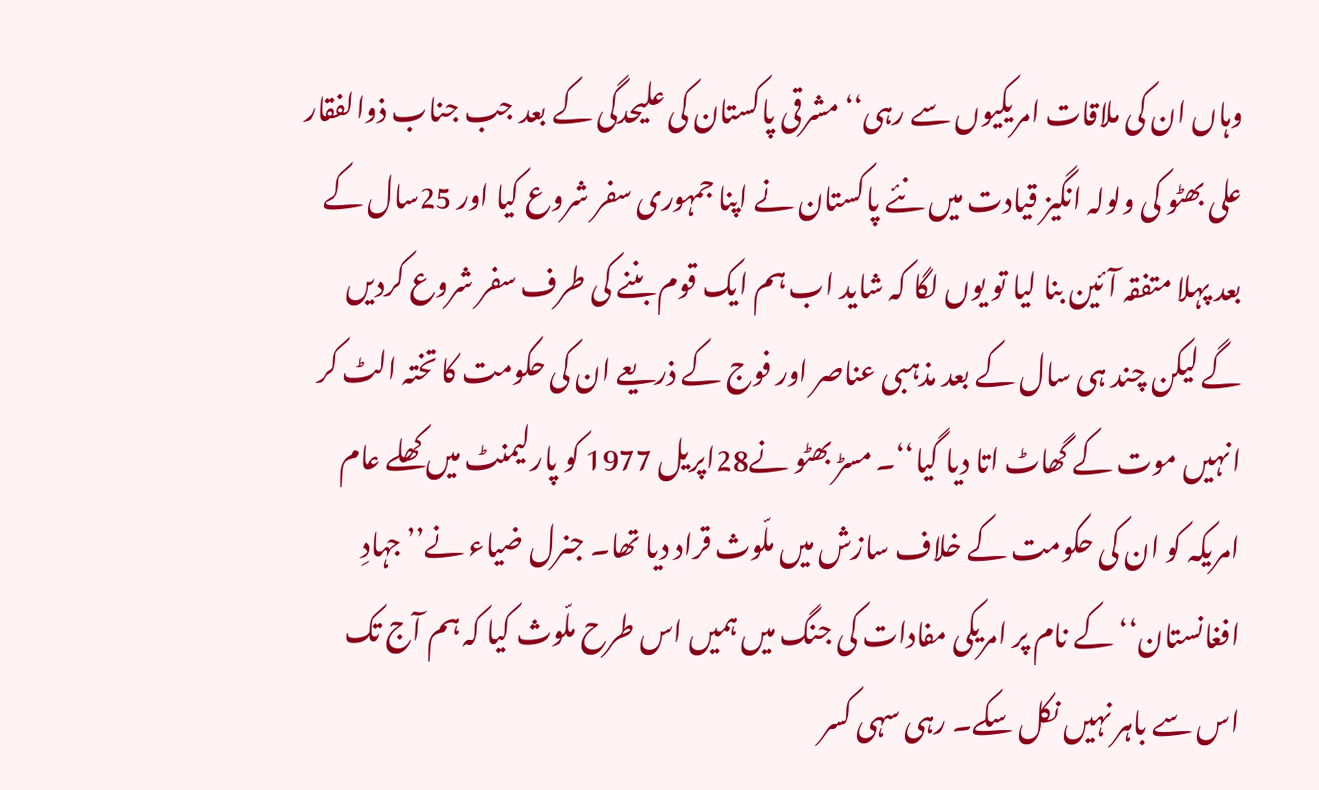وہاں ان کی ملاقات امریکیوں سے رہی‘‘ مشرقی پاکستان کی علیحدگی کے بعد جب جناب ذوالفقار علی بھٹو کی ولولہ انگیز قیادت میں نئے پاکستان نے اپنا جمہوری سفر شروع کیا اور 25سال کے بعد پہلا متفقہ آئین بنا لیا تو یوں لگا کہ شاید اب ہم ایک قوم بننے کی طرف سفر شروع کردیں گے لیکن چند ہی سال کے بعد مذہبی عناصر اور فوج کے ذریعے ان کی حکومت کا تختہ الٹ کر انہیں موت کے گھاٹ اتا دیا گیا‘‘۔ مسڑ بھٹو نے28اپریل 1977 کو پارلیمنٹ میں کھلے عام امریکہ کو ان کی حکومت کے خلاف سازش میں ملّوث قراد دیا تھا۔ جنرل ضیاء نے’’جہادِ افغانستان‘‘ کے نام پر امریکی مفادات کی جنگ میں ہمیں اس طرح ملّوث کیا کہ ہم آج تک اس سے باہر نہیں نکل سکے۔ رہی سہی کسر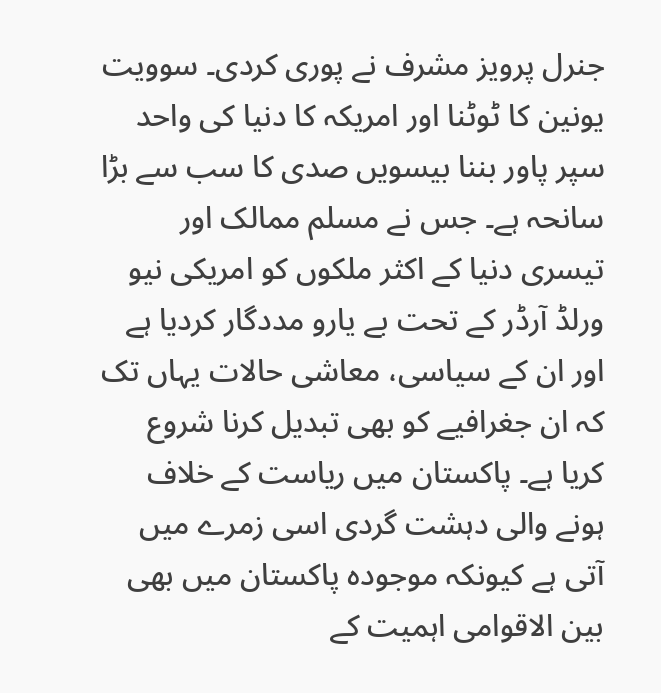جنرل پرویز مشرف نے پوری کردی۔ سوویت یونین کا ٹوٹنا اور امریکہ کا دنیا کی واحد سپر پاور بننا بیسویں صدی کا سب سے بڑا سانحہ ہے۔ جس نے مسلم ممالک اور تیسری دنیا کے اکثر ملکوں کو امریکی نیو ورلڈ آرڈر کے تحت بے یارو مددگار کردیا ہے اور ان کے سیاسی، معاشی حالات یہاں تک کہ ان جغرافیے کو بھی تبدیل کرنا شروع کریا ہے۔ پاکستان میں ریاست کے خلاف ہونے والی دہشت گردی اسی زمرے میں آتی ہے کیونکہ موجودہ پاکستان میں بھی بین الاقوامی اہمیت کے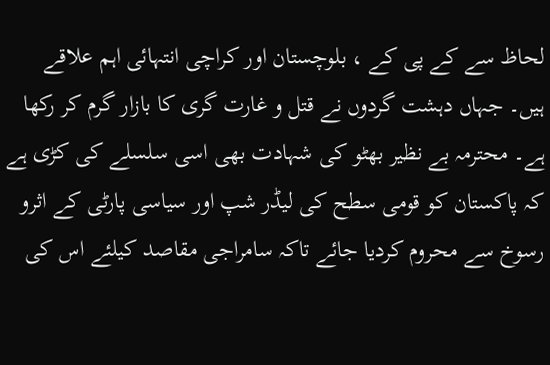لحاظ سے کے پی کے ، بلوچستان اور کراچی انتہائی اہم علاقے ہیں۔ جہاں دہشت گردوں نے قتل و غارت گری کا بازار گرم کر رکھا ہے۔ محترمہ بے نظیر بھٹو کی شہادت بھی اسی سلسلے کی کڑی ہے کہ پاکستان کو قومی سطح کی لیڈر شپ اور سیاسی پارٹی کے اثرو رسوخ سے محروم کردیا جائے تاکہ سامراجی مقاصد کیلئے اس کی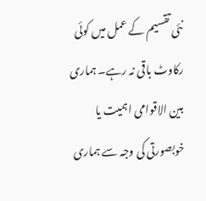نئی تقسیم کے عمل میں کوئی رکاوٹ باقی نہ رہے۔ ہماری بین الاقوامی اہمیت یا خوبصورتی کی وجہ سے ہماری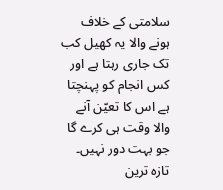سلامتی کے خلاف ہونے والا یہ کھیل کب تک جاری رہتا ہے اور کس انجام کو پہنچتا ہے اس کا تعیّن آنے والا وقت ہی کرے گا جو بہت دور نہیں۔
تازہ ترین